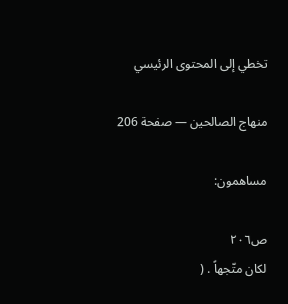تخطي إلى المحتوى الرئيسي

منهاج الصالحين — صفحة 206

مساهمون:

ص٢٠٦
لكان متّجهاً . (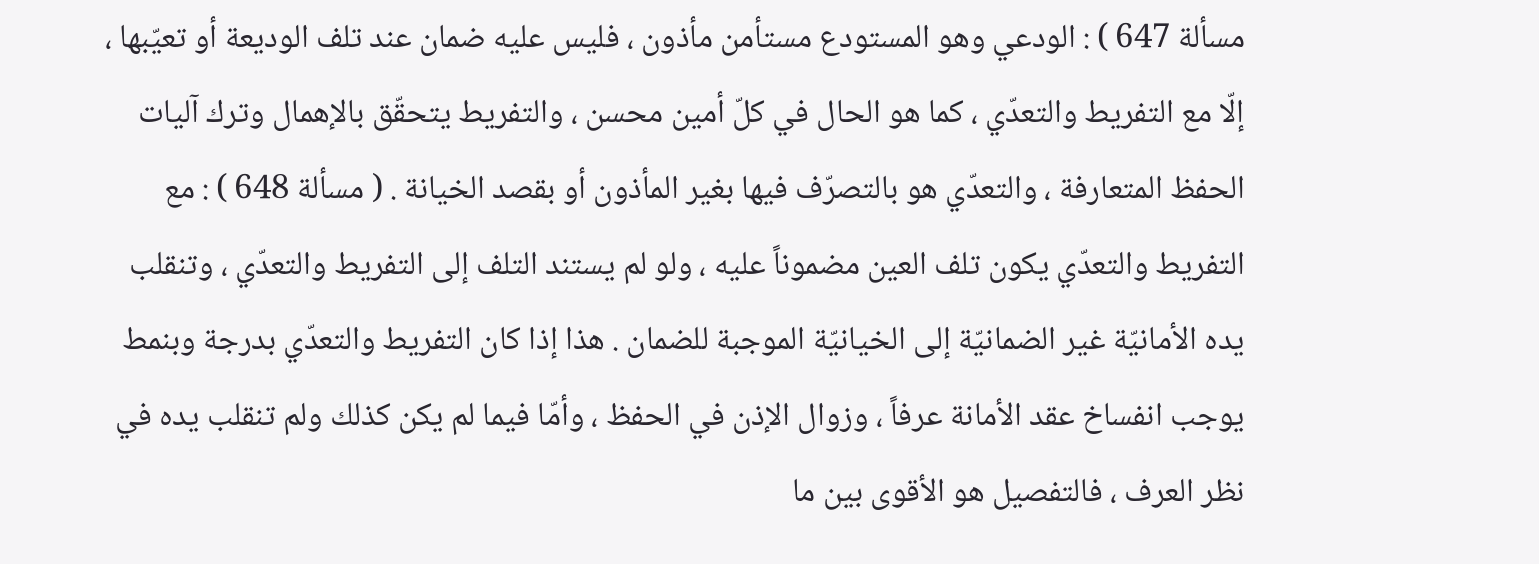مسألة 647 ) : الودعي وهو المستودع مستأمن مأذون ، فليس عليه ضمان عند تلف الوديعة أو تعيّبها ، إلّا مع التفريط والتعدّي ، كما هو الحال في كلّ أمين محسن ، والتفريط يتحقّق بالإهمال وترك آليات الحفظ المتعارفة ، والتعدّي هو بالتصرّف فيها بغير المأذون أو بقصد الخيانة . ( مسألة 648 ) : مع التفريط والتعدّي يكون تلف العين مضموناً عليه ، ولو لم يستند التلف إلى التفريط والتعدّي ، وتنقلب يده الأمانيّة غير الضمانيّة إلى الخيانيّة الموجبة للضمان . هذا إذا كان التفريط والتعدّي بدرجة وبنمط يوجب انفساخ عقد الأمانة عرفاً ، وزوال الإذن في الحفظ ، وأمّا فيما لم يكن كذلك ولم تنقلب يده في نظر العرف ، فالتفصيل هو الأقوى بين ما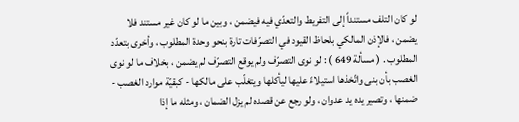لو كان التلف مستنداً إلى التفريط والتعدّي فيه فيضمن ، وبين ما لو كان غير مستند فلا يضمن ، فالإذن المالكي بلحاظ القيود في التصرّفات تارة بنحو وحدة المطلوب ، وأخرى بتعدّد المطلوب . ( مسألة 649 ) : لو نوى التصرّف ولم يوقع التصرّف لم يضمن ، بخلاف ما لو نوى الغصب بأن بنى واتّخذها استيلاءً عليها ليأكلها ويتغلّب على مالكها - كبقيّة موارد الغصب - ضمنها ، وتصير يده يد عدوان ، ولو رجع عن قصده لم يزل الضمان ، ومثله ما إذا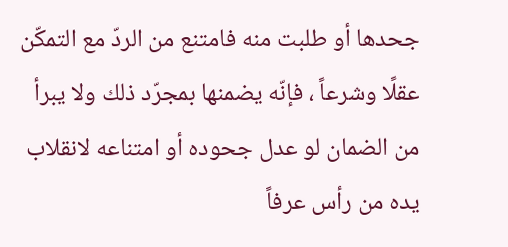جحدها أو طلبت منه فامتنع من الردّ مع التمكّن عقلًا وشرعاً ، فإنّه يضمنها بمجرّد ذلك ولا يبرأ من الضمان لو عدل جحوده أو امتناعه لانقلاب يده من رأس عرفاً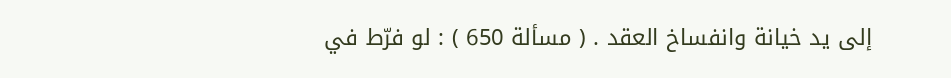إلى يد خيانة وانفساخ العقد . ( مسألة 650 ) : لو فرّط في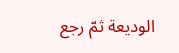الوديعة ثمّ رجع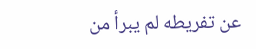عن تفريطه لم يبرأ من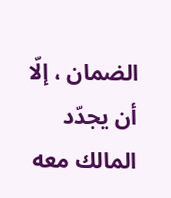الضمان ، إلّا أن يجدّد المالك معه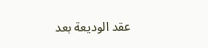عقد الوديعة بعد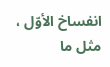انفساخ الأوّل ، مثل ما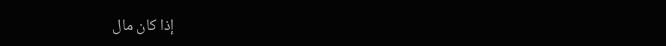إذا كان مال